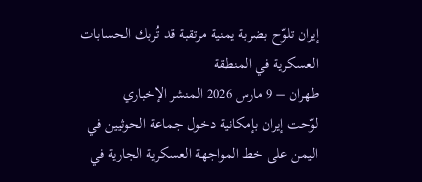إيران تلوّح بضربة يمنية مرتقبة قد تُربك الحسابات العسكرية في المنطقة
طهران – 9 مارس 2026 المنشر الإخباري
لوّحت إيران بإمكانية دخول جماعة الحوثيين في اليمن على خط المواجهة العسكرية الجارية في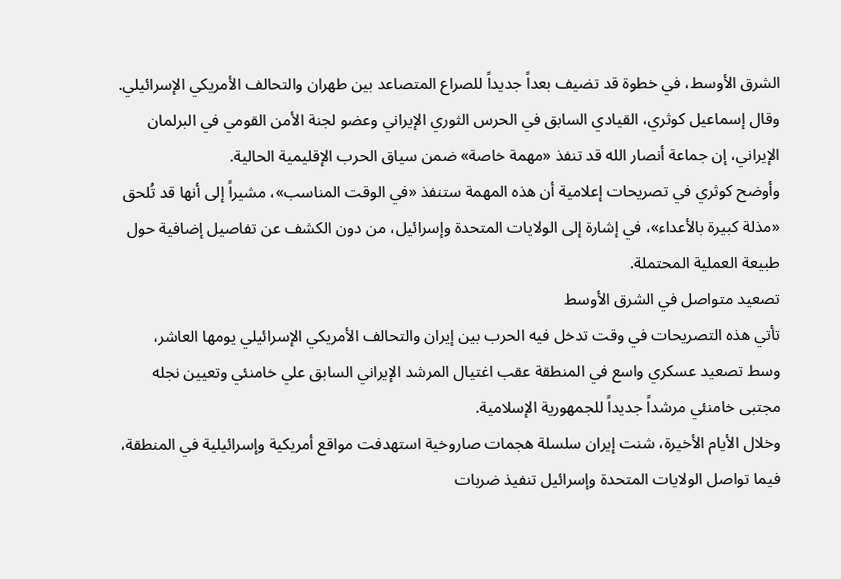الشرق الأوسط، في خطوة قد تضيف بعداً جديداً للصراع المتصاعد بين طهران والتحالف الأمريكي الإسرائيلي.
وقال إسماعيل كوثري، القيادي السابق في الحرس الثوري الإيراني وعضو لجنة الأمن القومي في البرلمان الإيراني، إن جماعة أنصار الله قد تنفذ «مهمة خاصة» ضمن سياق الحرب الإقليمية الحالية.
وأوضح كوثري في تصريحات إعلامية أن هذه المهمة ستنفذ «في الوقت المناسب»، مشيراً إلى أنها قد تُلحق «مذلة كبيرة بالأعداء»، في إشارة إلى الولايات المتحدة وإسرائيل، من دون الكشف عن تفاصيل إضافية حول طبيعة العملية المحتملة.
تصعيد متواصل في الشرق الأوسط
تأتي هذه التصريحات في وقت تدخل فيه الحرب بين إيران والتحالف الأمريكي الإسرائيلي يومها العاشر، وسط تصعيد عسكري واسع في المنطقة عقب اغتيال المرشد الإيراني السابق علي خامنئي وتعيين نجله مجتبى خامنئي مرشداً جديداً للجمهورية الإسلامية.
وخلال الأيام الأخيرة، شنت إيران سلسلة هجمات صاروخية استهدفت مواقع أمريكية وإسرائيلية في المنطقة، فيما تواصل الولايات المتحدة وإسرائيل تنفيذ ضربات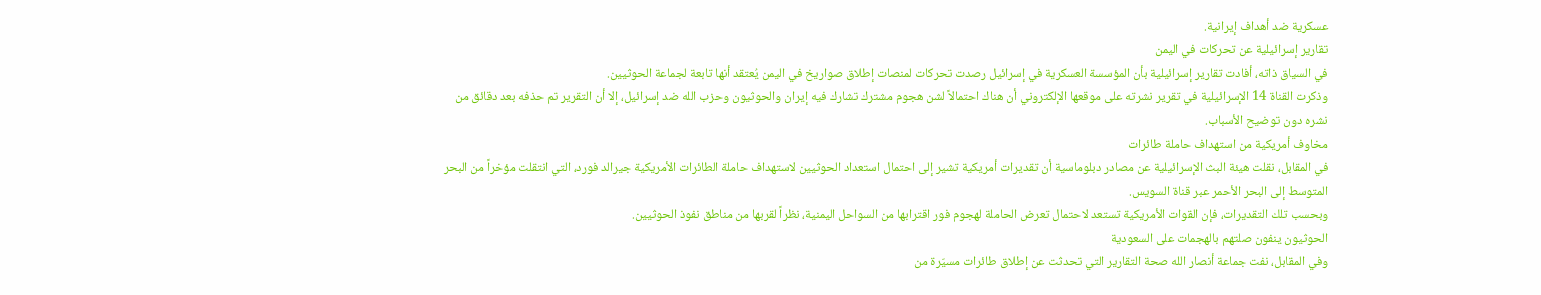عسكرية ضد أهداف إيرانية.
تقارير إسرائيلية عن تحركات في اليمن
في السياق ذاته، أفادت تقارير إسرائيلية بأن المؤسسة العسكرية في إسرائيل رصدت تحركات لمنصات إطلاق صواريخ في اليمن يُعتقد أنها تابعة لجماعة الحوثيين.
وذكرت القناة 14 الإسرائيلية في تقرير نشرته على موقعها الإلكتروني أن هناك احتمالاً لشن هجوم مشترك تشارك فيه إيران والحوثيون وحزب الله ضد إسرائيل، إلا أن التقرير تم حذفه بعد دقائق من نشره دون توضيح الأسباب.
مخاوف أمريكية من استهداف حاملة طائرات
في المقابل، نقلت هيئة البث الإسرائيلية عن مصادر دبلوماسية أن تقديرات أمريكية تشير إلى احتمال استعداد الحوثيين لاستهداف حاملة الطائرات الأمريكية جيرالد فورد، التي انتقلت مؤخراً من البحر المتوسط إلى البحر الأحمر عبر قناة السويس.
وبحسب تلك التقديرات، فإن القوات الأمريكية تستعد لاحتمال تعرض الحاملة لهجوم فور اقترابها من السواحل اليمنية، نظراً لقربها من مناطق نفوذ الحوثيين.
الحوثيون ينفون صلتهم بالهجمات على السعودية
وفي المقابل، نفت جماعة أنصار الله صحة التقارير التي تحدثت عن إطلاق طائرات مسيّرة من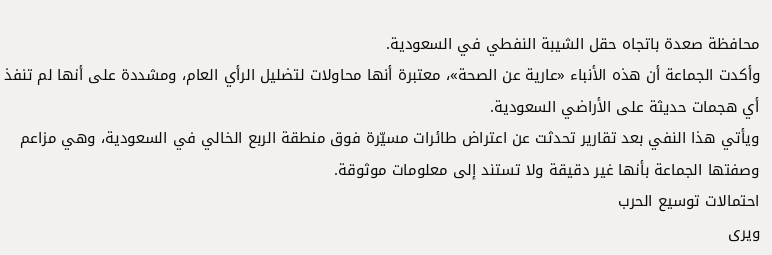محافظة صعدة باتجاه حقل الشيبة النفطي في السعودية.
وأكدت الجماعة أن هذه الأنباء «عارية عن الصحة»، معتبرة أنها محاولات لتضليل الرأي العام، ومشددة على أنها لم تنفذ أي هجمات حديثة على الأراضي السعودية.
ويأتي هذا النفي بعد تقارير تحدثت عن اعتراض طائرات مسيّرة فوق منطقة الربع الخالي في السعودية، وهي مزاعم وصفتها الجماعة بأنها غير دقيقة ولا تستند إلى معلومات موثوقة.
احتمالات توسيع الحرب
ويرى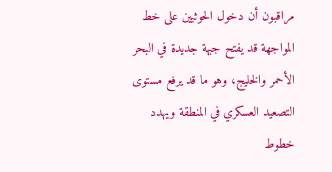مراقبون أن دخول الحوثيين على خط المواجهة قد يفتح جبهة جديدة في البحر الأحمر والخليج، وهو ما قد يرفع مستوى التصعيد العسكري في المنطقة ويهدد خطوط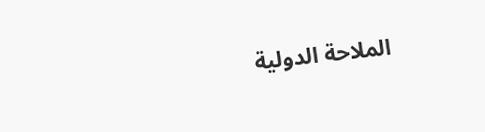الملاحة الدولية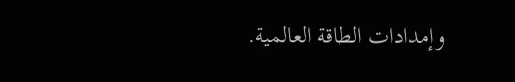وإمدادات الطاقة العالمية.